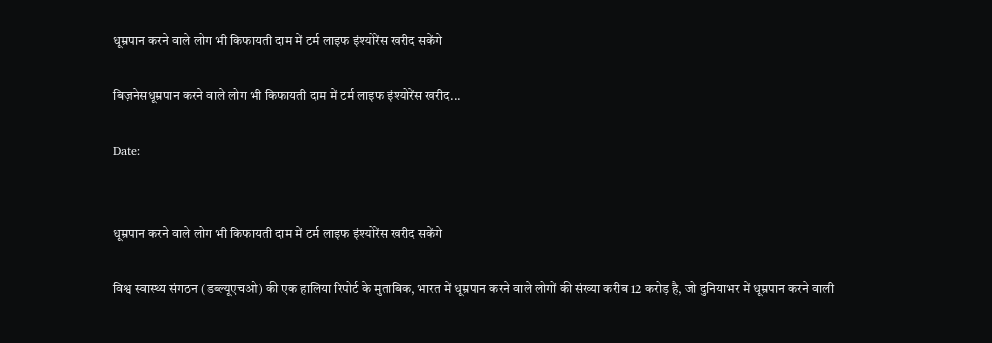धूम्रपान करने वाले लोग भी किफायती दाम में टर्म लाइफ इंश्योरेंस खरीद सकेंगे

बिज़नेसधूम्रपान करने वाले लोग भी किफायती दाम में टर्म लाइफ इंश्योरेंस खरीद...

Date:


धूम्रपान करने वाले लोग भी किफायती दाम में टर्म लाइफ इंश्योरेंस खरीद सकेंगे

विश्व स्वास्थ्य संगठन (डब्ल्यूएचओ) की एक हालिया रिपोर्ट के मुताबिक, भारत में धूम्रपान करने वाले लोगों की संख्या करीब 12 करोड़ है, जो दुनियाभर में धूम्रपान करने वाली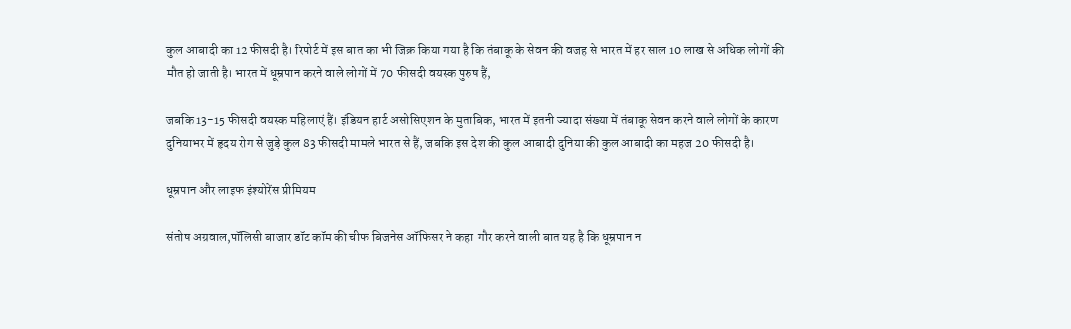कुल आबादी का 12 फीसदी है। रिपोर्ट में इस बात का भी जिक्र किया गया है कि तंबाकू के सेवन की वजह से भारत में हर साल 10 लाख से अधिक लोगों की मौत हो जाती है। भारत में धूम्रपान करने वाले लोगों में 70 फीसदी वयस्क पुरुष हैं,

जबकि 13-15 फीसदी वयस्क महिलाएं हैं। इंडियन हार्ट असोसिएशन के मुताबिक, भारत में इतनी ज्यादा संख्या में तंबाकू सेवन करने वाले लोगों के कारण दुनियाभर में हृदय रोग से जुड़े कुल 83 फीसदी मामले भारत से हैं, जबकि इस देश की कुल आबादी दुनिया की कुल आबादी का महज 20 फीसदी है।

धूम्रपान और लाइफ इंश्योरेंस प्रीमियम

संतोष अग्रवाल,पॉलिसी बाजार डॉट कॉम की चीफ बिजनेस ऑफिसर ने कहा  गौर करने वाली बात यह है कि धूम्रपान न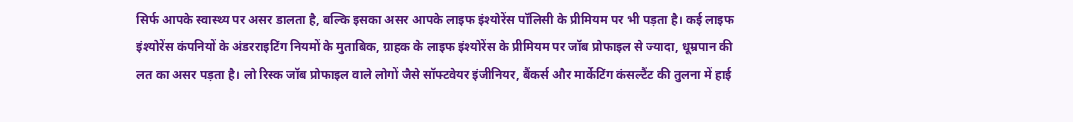सिर्फ आपके स्वास्थ्य पर असर डालता है, बल्कि इसका असर आपके लाइफ इंश्योरेंस पॉलिसी के प्रीमियम पर भी पड़ता है। कई लाइफ इंश्योरेंस कंपनियों के अंडरराइटिंग नियमों के मुताबिक, ग्राहक के लाइफ इंश्योरेंस के प्रीमियम पर जॉब प्रोफाइल से ज्यादा, धूम्रपान की लत का असर पड़ता है। लो रिस्क जॉब प्रोफाइल वाले लोगों जैसे सॉफ्टवेयर इंजीनियर, बैंकर्स और मार्केटिंग कंसल्टैंट की तुलना में हाई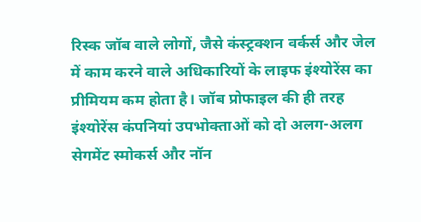रिस्क जॉब वाले लोगों, जैसे कंस्ट्रक्शन वर्कर्स और जेल में काम करने वाले अधिकारियों के लाइफ इंश्योरेंस का प्रीमियम कम होता है। जॉब प्रोफाइल की ही तरह इंश्योरेंस कंपनियां उपभोक्ताओं को दो अलग-अलग सेगमेंट स्मोकर्स और नॉन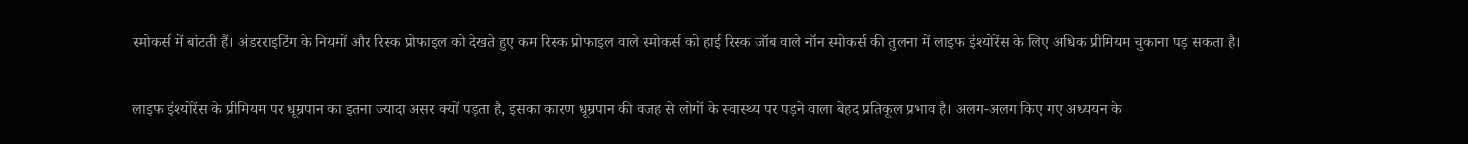स्मोकर्स में बांटती हैं। अंडरराइटिंग के नियमों और रिस्क प्रोफाइल को देखते हुए कम रिस्क प्रोफाइल वाले स्मोकर्स को हाई रिस्क जॉब वाले नॉन स्मोकर्स की तुलना में लाइफ इंश्योरेंस के लिए अधिक प्रीमियम चुकाना पड़ सकता है।

लाइफ इंश्योरेंस के प्रीमियम पर धूम्रपान का इतना ज्यादा असर क्यों पड़ता है, इसका कारण धूम्रपान की वजह से लोगों के स्वास्थ्य पर पड़ने वाला बेहद प्रतिकूल प्रभाव है। अलग-अलग किए गए अध्ययन के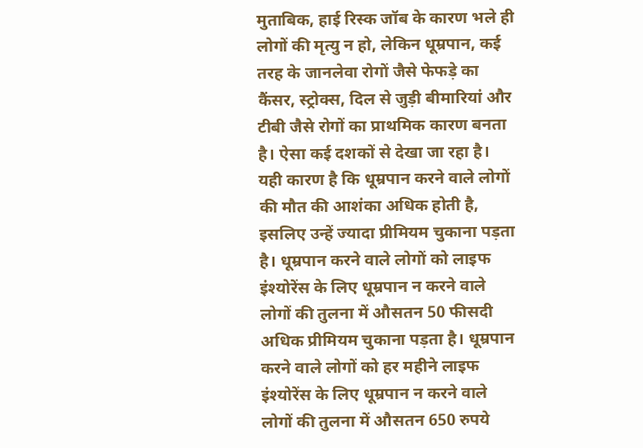मुताबिक, हाई रिस्क जॉब के कारण भले ही लोगों की मृत्यु न हो, लेकिन धूम्रपान, कई तरह के जानलेवा रोगों जैसे फेफड़े का कैंसर, स्ट्रोक्स, दिल से जुड़ी बीमारियां और टीबी जैसे रोगों का प्राथमिक कारण बनता है। ऐसा कई दशकों से देखा जा रहा है। यही कारण है कि धूम्रपान करने वाले लोगों की मौत की आशंका अधिक होती है, इसलिए उन्हें ज्यादा प्रीमियम चुकाना पड़ता है। धूम्रपान करने वाले लोगों को लाइफ इंश्योरेंस के लिए धूम्रपान न करने वाले लोगों की तुलना में औसतन 50 फीसदी अधिक प्रीमियम चुकाना पड़ता है। धूम्रपान करने वाले लोगों को हर महीने लाइफ इंश्योरेंस के लिए धूम्रपान न करने वाले लोगों की तुलना में औसतन 650 रुपये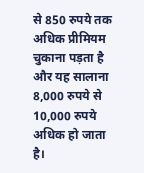से 850 रुपये तक अधिक प्रीमियम चुकाना पड़ता है और यह सालाना 8,000 रुपये से 10,000 रुपये अधिक हो जाता है।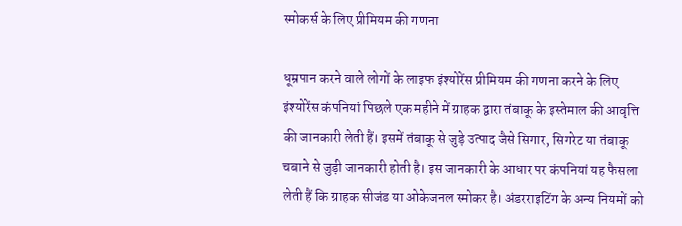स्मोकर्स के लिए प्रीमियम की गणना

धूम्रपान करने वाले लोगों के लाइफ इंश्योरेंस प्रीमियम की गणना करने के लिए इंश्योरेंस कंपनियां पिछले एक महीने में ग्राहक द्वारा तंबाकू के इस्तेमाल की आवृत्ति की जानकारी लेती हैं। इसमें तंबाकू से जुड़े उत्पाद जैसे सिगार, सिगरेट या तंबाकू चबाने से जुड़ी जानकारी होती है। इस जानकारी के आधार पर कंपनियां यह फैसला लेती हैं कि ग्राहक सीजंड या ओकेजनल स्मोकर है। अंडरराइटिंग के अन्य नियमों को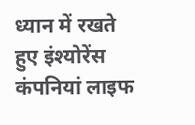ध्यान में रखते हुए इंश्योरेंस कंपनियां लाइफ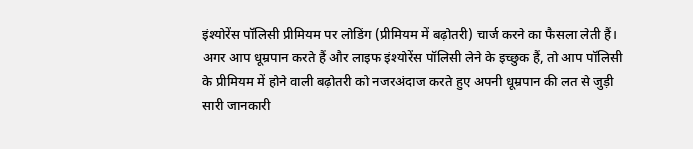इंश्योरेंस पॉलिसी प्रीमियम पर लोडिंग (प्रीमियम में बढ़ोतरी) चार्ज करने का फैसला लेती हैं। अगर आप धूम्रपान करते हैं और लाइफ इंश्योरेंस पॉलिसी लेने के इच्छुक हैं, तो आप पॉलिसी के प्रीमियम में होने वाली बढ़ोतरी को नजरअंदाज करते हुए अपनी धूम्रपान की लत से जुड़ी सारी जानकारी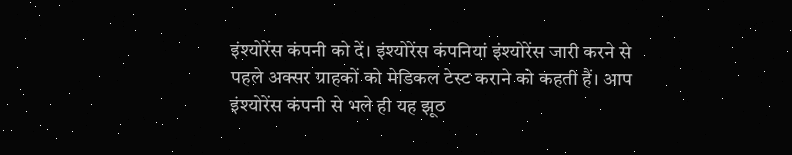इंश्योरेंस कंपनी को दें। इंश्योरेंस कंपनियां इंश्योरेंस जारी करने से पहले अक्सर ग्राहकों को मेडिकल टेस्ट कराने को कहती हैं। आप इंश्योरेंस कंपनी से भले ही यह झूठ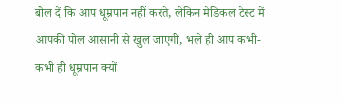बोल दें कि आप धूम्रपान नहीं करते, लेकिन मेडिकल टेस्ट में आपकी पोल आसानी से खुल जाएगी, भले ही आप कभी-कभी ही धूम्रपान क्यों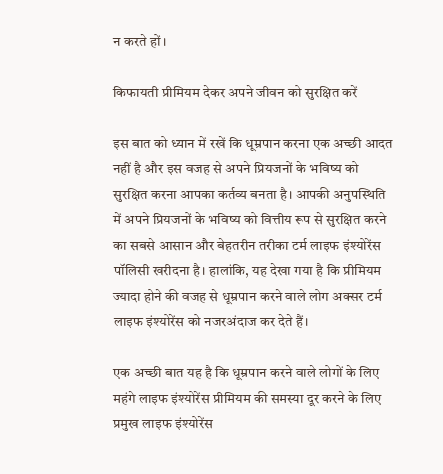न करते हों।

किफायती प्रीमियम देकर अपने जीवन को सुरक्षित करें

इस बात को ध्यान में रखें कि धूम्रपान करना एक अच्छी आदत नहीं है और इस वजह से अपने प्रियजनों के भविष्य को सुरक्षित करना आपका कर्तव्य बनता है। आपकी अनुपस्थिति में अपने प्रियजनों के भविष्य को वित्तीय रूप से सुरक्षित करने का सबसे आसान और बेहतरीन तरीका टर्म लाइफ इंश्योरेंस पॉलिसी खरीदना है। हालांकि, यह देखा गया है कि प्रीमियम ज्यादा होने की वजह से धूम्रपान करने वाले लोग अक्सर टर्म लाइफ इंश्योरेंस को नजरअंदाज कर देते हैं।

एक अच्छी बात यह है कि धूम्रपान करने वाले लोगों के लिए महंगे लाइफ इंश्योरेंस प्रीमियम की समस्या दूर करने के लिए प्रमुख लाइफ इंश्योरेंस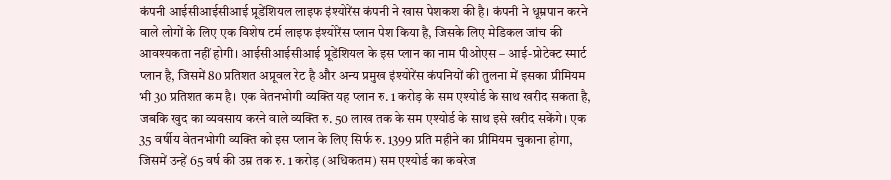कंपनी आईसीआईसीआई प्रूडेंशियल लाइफ इंश्योरेंस कंपनी ने खास पेशकश की है। कंपनी ने धूम्रपान करने वाले लोगों के लिए एक विशेष टर्म लाइफ इंश्योरेंस प्लान पेश किया है, जिसके लिए मेडिकल जांच की आवश्यकता नहीं होगी। आईसीआईसीआई प्रूडेंशियल के इस प्लान का नाम पीओएस – आई-प्रोटेक्ट स्मार्ट प्लान है, जिसमें 80 प्रतिशत अप्रूवल रेट है और अन्य प्रमुख इंश्योरेंस कंपनियों की तुलना में इसका प्रीमियम भी 30 प्रतिशत कम है। एक वेतनभोगी व्यक्ति यह प्लान रु. 1 करोड़ के सम एश्योर्ड के साथ खरीद सकता है, जबकि खुद का व्यवसाय करने वाले व्यक्ति रु. 50 लाख तक के सम एश्योर्ड के साथ इसे खरीद सकेंगे। एक 35 वर्षीय वेतनभोगी व्यक्ति को इस प्लान के लिए सिर्फ रु. 1399 प्रति महीने का प्रीमियम चुकाना होगा, जिसमें उन्हें 65 वर्ष की उम्र तक रु. 1 करोड़ (अधिकतम) सम एश्योर्ड का कवरेज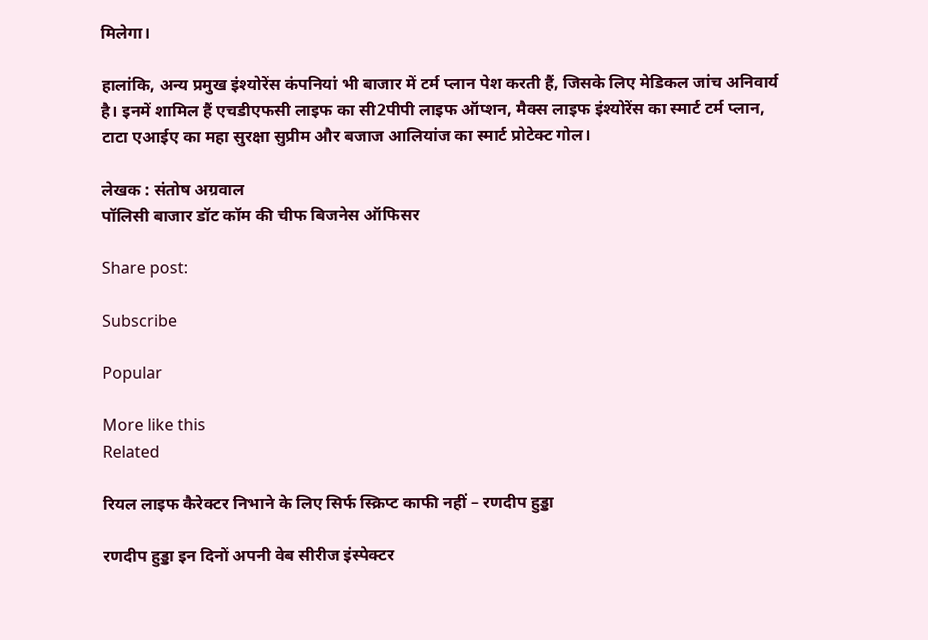मिलेगा।

हालांकि, अन्य प्रमुख इंश्योरेंस कंपनियां भी बाजार में टर्म प्लान पेश करती हैं, जिसके लिए मेडिकल जांच अनिवार्य है। इनमें शामिल हैं एचडीएफसी लाइफ का सी2पीपी लाइफ ऑप्शन, मैक्स लाइफ इंश्योरेंस का स्मार्ट टर्म प्लान, टाटा एआईए का महा सुरक्षा सुप्रीम और बजाज आलियांज का स्मार्ट प्रोटेक्ट गोल।

लेखक : संतोष अग्रवाल
पॉलिसी बाजार डॉट कॉम की चीफ बिजनेस ऑफिसर

Share post:

Subscribe

Popular

More like this
Related

रियल लाइफ कैरेक्टर निभाने के लिए सिर्फ स्क्रिप्ट काफी नहीं – रणदीप हुड्डा

रणदीप हुड्डा इन दिनों अपनी वेब सीरीज इंस्पेक्टर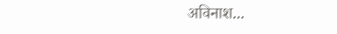अविनाश...